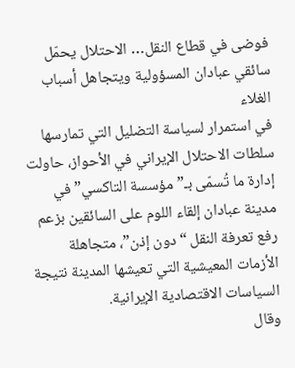فوضى في قطاع النقل… الاحتلال يحمّل سائقي عبادان المسؤولية ويتجاهل أسباب الغلاء
في استمرار لسياسة التضليل التي تمارسها سلطات الاحتلال الإيراني في الأحواز، حاولت إدارة ما تُسمّى بـ”مؤسسة التاكسي” في مدينة عبادان إلقاء اللوم على السائقين بزعم رفع تعرفة النقل “دون إذن”، متجاهلة الأزمات المعيشية التي تعيشها المدينة نتيجة السياسات الاقتصادية الإيرانية.
وقال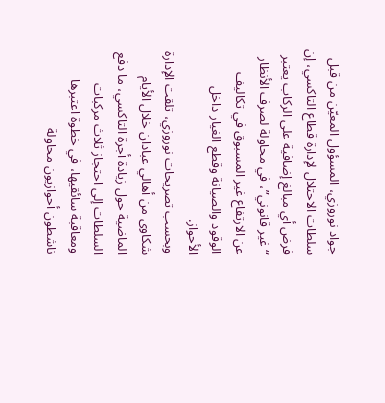جواد نوروزي، المسؤول المعيّن من قبل سلطات الاحتلال لإدارة قطاع التاكسي، إن فرض أي مبالغ إضافية على الركاب يعتبر “غير قانوني”، في محاولة لصرف الأنظار عن الارتفاع غير المسبوق في تكاليف الوقود والصيانة وقطع الغيار داخل الأحواز.
وبحسب تصريحات نوروزي، تلقت الإدارة شكاوى من أهالي عبادان خلال الأيام الماضية حول زيادة أجرة التاكسي، ما دفع السلطات إلى احتجاز ثلاث مركبات ومعاقبة سائقيها، في خطوة اعتبرها ناشطون أحوازيون محاولة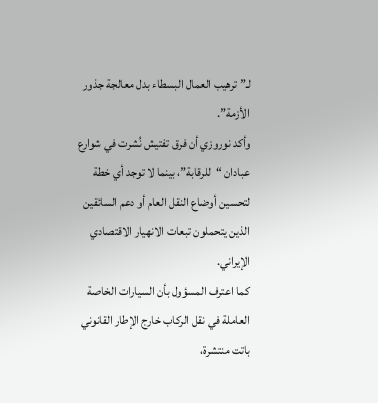لـ”ترهيب العمال البسطاء بدل معالجة جذور الأزمة”.
وأكد نوروزي أن فرق تفتيش نُشرت في شوارع عبادان “للرقابة”، بينما لا توجد أي خطة لتحسين أوضاع النقل العام أو دعم السائقين الذين يتحملون تبعات الانهيار الاقتصادي الإيراني.
كما اعترف المسؤول بأن السيارات الخاصة العاملة في نقل الركاب خارج الإطار القانوني باتت منتشرة،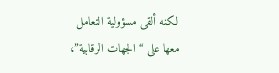لكنه ألقى مسؤولية التعامل معها على “الجهات الرقابية”،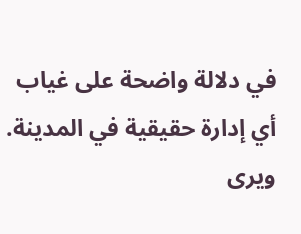في دلالة واضحة على غياب أي إدارة حقيقية في المدينة.
ويرى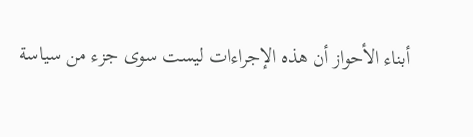أبناء الأحواز أن هذه الإجراءات ليست سوى جزء من سياسة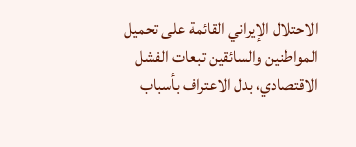الاحتلال الإيراني القائمة على تحميل المواطنين والسائقين تبعات الفشل الاقتصادي، بدل الاعتراف بأسباب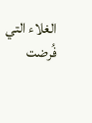الغلاء التي فُرضت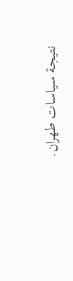نتيجة سياسات طهران.